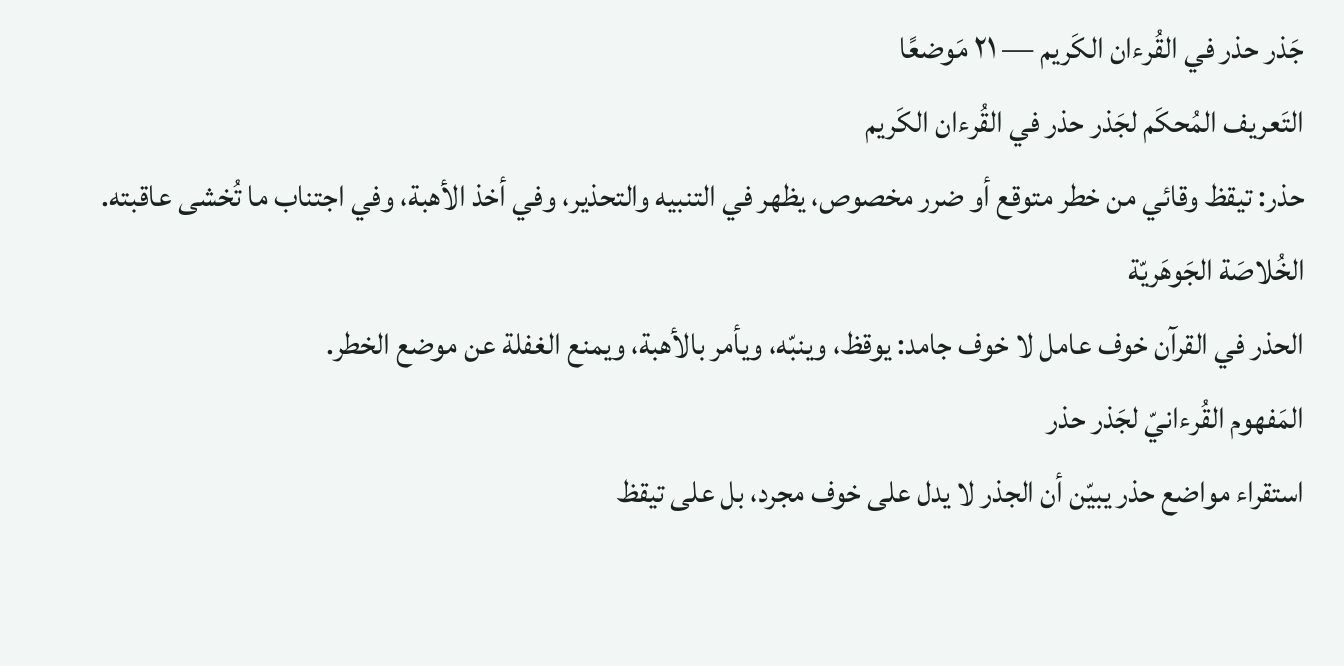جَذر حذر في القُرءان الكَريم — ٢١ مَوضعًا
التَعريف المُحكَم لجَذر حذر في القُرءان الكَريم
حذر: تيقظ وقائي من خطر متوقع أو ضرر مخصوص، يظهر في التنبيه والتحذير، وفي أخذ الأهبة، وفي اجتناب ما تُخشى عاقبته.
الخُلاصَة الجَوهَريّة
الحذر في القرآن خوف عامل لا خوف جامد: يوقظ، وينبّه، ويأمر بالأهبة، ويمنع الغفلة عن موضع الخطر.
المَفهوم القُرءانيّ لجَذر حذر
استقراء مواضع حذر يبيّن أن الجذر لا يدل على خوف مجرد، بل على تيقظ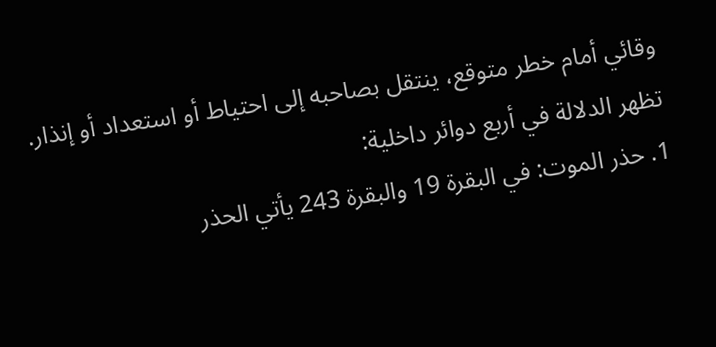وقائي أمام خطر متوقع، ينتقل بصاحبه إلى احتياط أو استعداد أو إنذار.
تظهر الدلالة في أربع دوائر داخلية:
1. حذر الموت: في البقرة 19 والبقرة 243 يأتي الحذر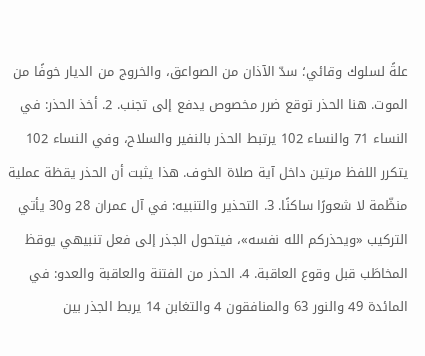علةً لسلوك وقائي؛ سدّ الآذان من الصواعق، والخروج من الديار خوفًا من الموت. هنا الحذر توقع ضرر مخصوص يدفع إلى تجنب. 2. أخذ الحذر: في النساء 71 والنساء 102 يرتبط الحذر بالنفير والسلاح، وفي النساء 102 يتكرر اللفظ مرتين داخل آية صلاة الخوف. هذا يثبت أن الحذر يقظة عملية منظّمة لا شعورًا ساكنًا. 3. التحذير والتنبيه: في آل عمران 28 و30 يأتي التركيب «ويحذركم الله نفسه»، فيتحول الجذر إلى فعل تنبيهي يوقظ المخاطَب قبل وقوع العاقبة. 4. الحذر من الفتنة والعاقبة والعدو: في المائدة 49 والنور 63 والمنافقون 4 والتغابن 14 يربط الجذر بين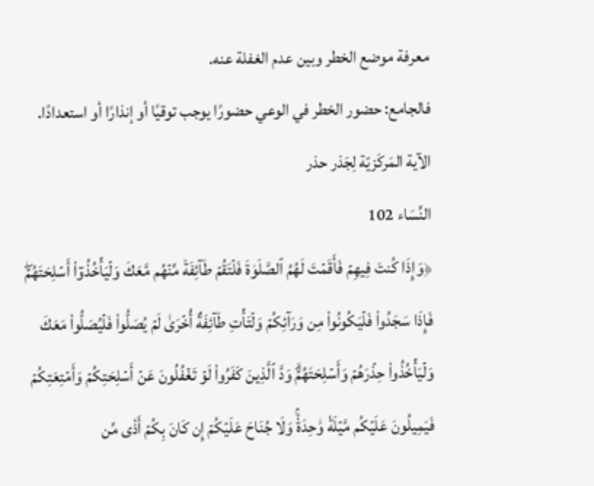معرفة موضع الخطر وبين عدم الغفلة عنه.
فالجامع: حضور الخطر في الوعي حضورًا يوجب توقيًا أو إنذارًا أو استعدادًا.
الآية المَركَزيّة لِجَذر حذر
النِّسَاء 102
﴿وَإِذَا كُنتَ فِيهِمۡ فَأَقَمۡتَ لَهُمُ ٱلصَّلَوٰةَ فَلۡتَقُمۡ طَآئِفَةٞ مِّنۡهُم مَّعَكَ وَلۡيَأۡخُذُوٓاْ أَسۡلِحَتَهُمۡۖ فَإِذَا سَجَدُواْ فَلۡيَكُونُواْ مِن وَرَآئِكُمۡ وَلۡتَأۡتِ طَآئِفَةٌ أُخۡرَىٰ لَمۡ يُصَلُّواْ فَلۡيُصَلُّواْ مَعَكَ وَلۡيَأۡخُذُواْ حِذۡرَهُمۡ وَأَسۡلِحَتَهُمۡۗ وَدَّ ٱلَّذِينَ كَفَرُواْ لَوۡ تَغۡفُلُونَ عَنۡ أَسۡلِحَتِكُمۡ وَأَمۡتِعَتِكُمۡ فَيَمِيلُونَ عَلَيۡكُم مَّيۡلَةٗ وَٰحِدَةٗۚ وَلَا جُنَاحَ عَلَيۡكُمۡ إِن كَانَ بِكُمۡ أَذٗى مِّن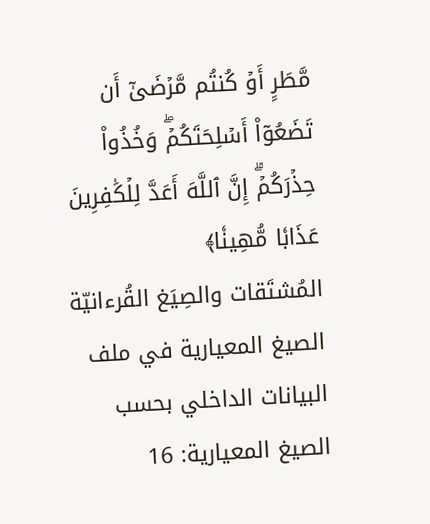مَّطَرٍ أَوۡ كُنتُم مَّرۡضَىٰٓ أَن تَضَعُوٓاْ أَسۡلِحَتَكُمۡۖ وَخُذُواْ حِذۡرَكُمۡۗ إِنَّ ٱللَّهَ أَعَدَّ لِلۡكَٰفِرِينَ عَذَابٗا مُّهِينٗا﴾
المُشتَقات والصِيَغ القُرءانيّة
الصيغ المعيارية في ملف البيانات الداخلي بحسب الصيغ المعيارية: 16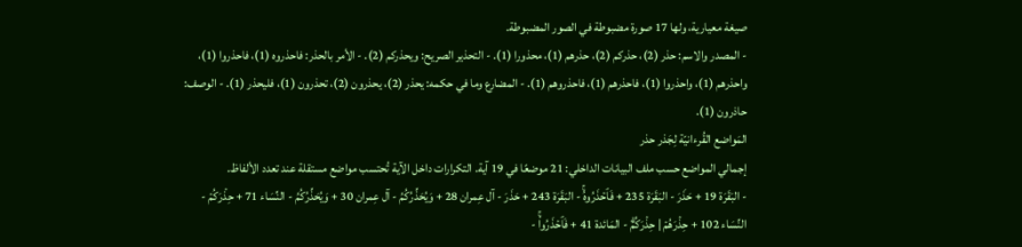صيغة معيارية، ولها 17 صورة مضبوطة في الصور المضبوطة.
- المصدر والاسم: حذر (2)، حذركم (2)، حذرهم (1)، محذورا (1). - التحذير الصريح: ويحذركم (2). - الأمر بالحذر: فاحذروه (1)، فاحذروا (1)، واحذرهم (1)، واحذروا (1)، فاحذرهم (1)، فاحذروهم (1). - المضارع وما في حكمه: يحذر (2)، يحذرون (2)، تحذرون (1)، فليحذر (1). - الوصف: حاذرون (1).
المَواضع القُرءانيّة لِجَذر حذر
إجمالي المواضع حسب ملف البيانات الداخلي: 21 موضعًا في 19 آية. التكرارات داخل الآية تُحتسب مواضع مستقلة عند تعدد الألفاظ.
- البَقَرَة 19 + حَذَرَ - البَقَرَة 235 + فَٱحۡذَرُوهُۚ - البَقَرَة 243 + حَذَرَ - آل عِمران 28 + وَيُحَذِّرُكُمُ - آل عِمران 30 + وَيُحَذِّرُكُمُ - النِّسَاء 71 + حِذۡرَكُمۡ - النِّسَاء 102 + حِذۡرَهُمۡ | حِذۡرَكُمۡۗ - المَائدة 41 + فَٱحۡذَرُواْۚ -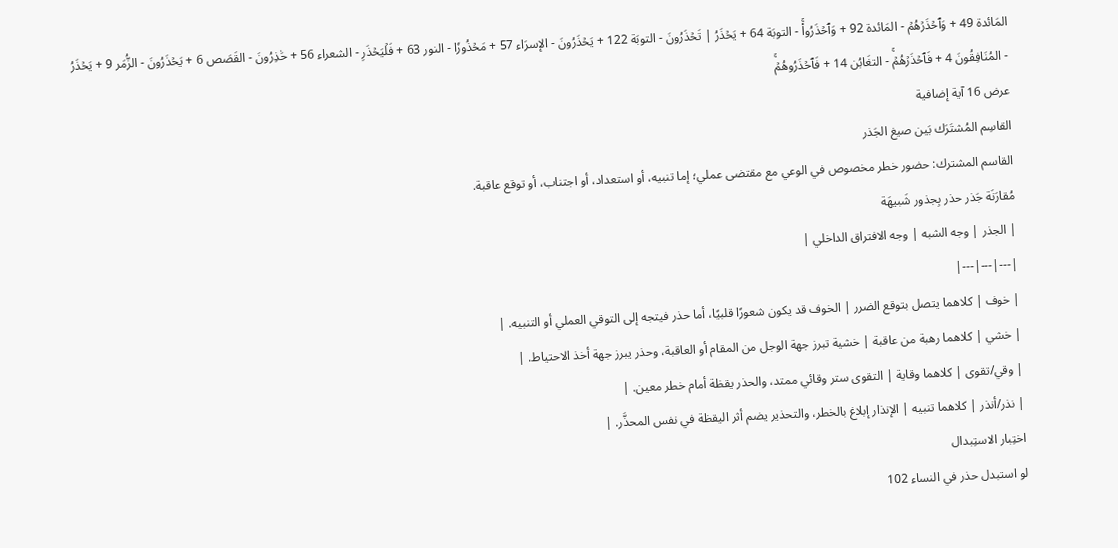المَائدة 49 + وَٱحۡذَرۡهُمۡ - المَائدة 92 + وَٱحۡذَرُواْۚ - التوبَة 64 + يَحۡذَرُ | تَحۡذَرُونَ - التوبَة 122 + يَحۡذَرُونَ - الإسرَاء 57 + مَحۡذُورٗا - النور 63 + فَلۡيَحۡذَرِ - الشعراء 56 + حَٰذِرُونَ - القَصَص 6 + يَحۡذَرُونَ - الزُّمَر 9 + يَحۡذَرُ - المُنَافِقُونَ 4 + فَٱحۡذَرۡهُمۡۚ - التغَابُن 14 + فَٱحۡذَرُوهُمۡۚ
عرض 16 آية إضافية
القاسِم المُشتَرَك بَين صيغ الجَذر
القاسم المشترك: حضور خطر مخصوص في الوعي مع مقتضى عملي؛ إما تنبيه، أو استعداد، أو اجتناب، أو توقع عاقبة.
مُقارَنَة جَذر حذر بِجذور شَبيهَة
| الجذر | وجه الشبه | وجه الافتراق الداخلي |
|---|---|---|
| خوف | كلاهما يتصل بتوقع الضرر | الخوف قد يكون شعورًا قلبيًا، أما حذر فيتجه إلى التوقي العملي أو التنبيه. |
| خشي | كلاهما رهبة من عاقبة | خشية تبرز جهة الوجل من المقام أو العاقبة، وحذر يبرز جهة أخذ الاحتياط. |
| وقي/تقوى | كلاهما وقاية | التقوى ستر وقائي ممتد، والحذر يقظة أمام خطر معين. |
| نذر/أنذر | كلاهما تنبيه | الإنذار إبلاغ بالخطر، والتحذير يضم أثر اليقظة في نفس المحذَّر. |
اختِبار الاستِبدال
لو استبدل حذر في النساء 102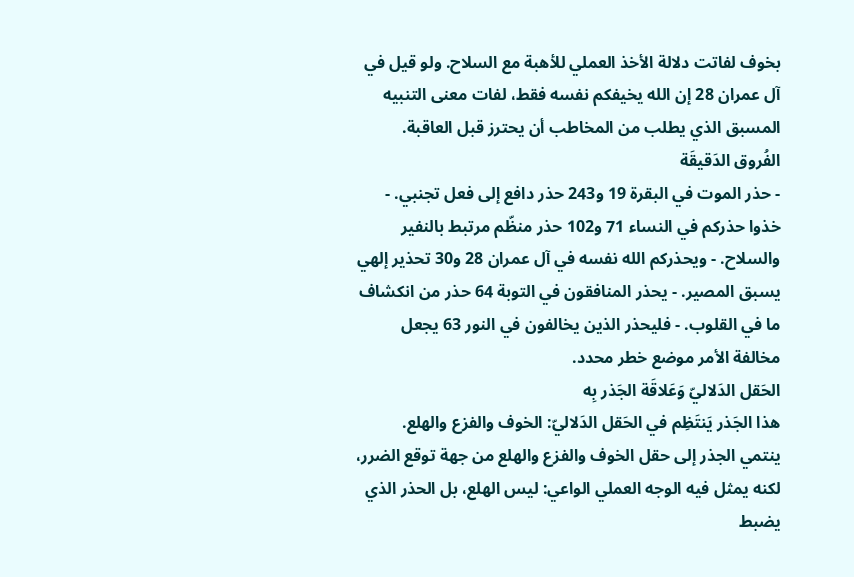بخوف لفاتت دلالة الأخذ العملي للأهبة مع السلاح. ولو قيل في آل عمران 28 إن الله يخيفكم نفسه فقط، لفات معنى التنبيه المسبق الذي يطلب من المخاطب أن يحترز قبل العاقبة.
الفُروق الدَقيقَة
- حذر الموت في البقرة 19 و243 حذر دافع إلى فعل تجنبي. - خذوا حذركم في النساء 71 و102 حذر منظّم مرتبط بالنفير والسلاح. - ويحذركم الله نفسه في آل عمران 28 و30 تحذير إلهي يسبق المصير. - يحذر المنافقون في التوبة 64 حذر من انكشاف ما في القلوب. - فليحذر الذين يخالفون في النور 63 يجعل مخالفة الأمر موضع خطر محدد.
الحَقل الدَلاليّ وَعَلاقَة الجَذر بِه
هذا الجَذر يَنتَظِم في الحَقل الدَلاليّ: الخوف والفزع والهلع.
ينتمي الجذر إلى حقل الخوف والفزع والهلع من جهة توقع الضرر، لكنه يمثل فيه الوجه العملي الواعي: ليس الهلع، بل الحذر الذي يضبط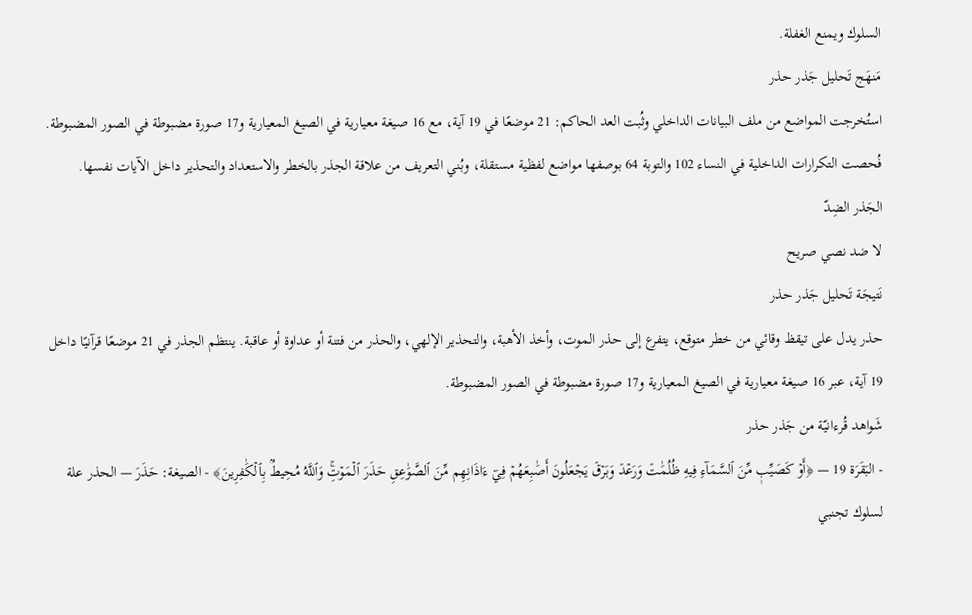السلوك ويمنع الغفلة.
مَنهَج تَحليل جَذر حذر
استُخرجت المواضع من ملف البيانات الداخلي وثُبت العد الحاكم: 21 موضعًا في 19 آية، مع 16 صيغة معيارية في الصيغ المعيارية و17 صورة مضبوطة في الصور المضبوطة. فُحصت التكرارات الداخلية في النساء 102 والتوبة 64 بوصفها مواضع لفظية مستقلة، وبُني التعريف من علاقة الجذر بالخطر والاستعداد والتحذير داخل الآيات نفسها.
الجَذر الضِدّ
لا ضد نصي صريح
نَتيجَة تَحليل جَذر حذر
حذر يدل على تيقظ وقائي من خطر متوقع، يتفرع إلى حذر الموت، وأخذ الأهبة، والتحذير الإلهي، والحذر من فتنة أو عداوة أو عاقبة. ينتظم الجذر في 21 موضعًا قرآنيًا داخل 19 آية، عبر 16 صيغة معيارية في الصيغ المعيارية و17 صورة مضبوطة في الصور المضبوطة.
شَواهد قُرءانيّة من جَذر حذر
- البَقَرَة 19 — ﴿أَوۡ كَصَيِّبٖ مِّنَ ٱلسَّمَآءِ فِيهِ ظُلُمَٰتٞ وَرَعۡدٞ وَبَرۡقٞ يَجۡعَلُونَ أَصَٰبِعَهُمۡ فِيٓ ءَاذَانِهِم مِّنَ ٱلصَّوَٰعِقِ حَذَرَ ٱلۡمَوۡتِۚ وَٱللَّهُ مُحِيطُۢ بِٱلۡكَٰفِرِينَ﴾ - الصيغة: حَذَرَ — الحذر علة لسلوك تجنبي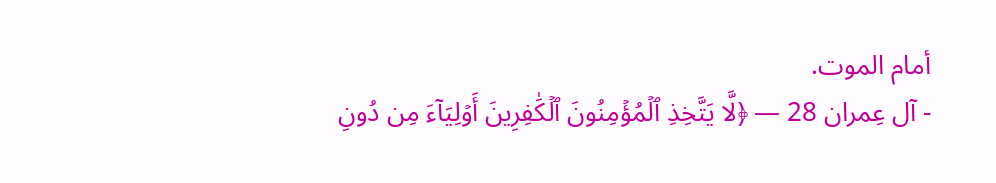أمام الموت.
- آل عِمران 28 — ﴿لَّا يَتَّخِذِ ٱلۡمُؤۡمِنُونَ ٱلۡكَٰفِرِينَ أَوۡلِيَآءَ مِن دُونِ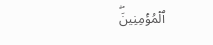ٱلۡمُؤۡمِنِينَۖ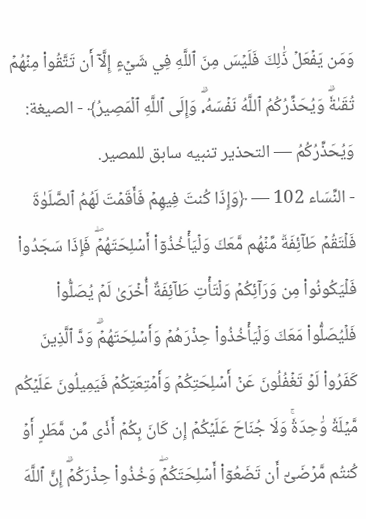وَمَن يَفۡعَلۡ ذَٰلِكَ فَلَيۡسَ مِنَ ٱللَّهِ فِي شَيۡءٍ إِلَّآ أَن تَتَّقُواْ مِنۡهُمۡ تُقَىٰةٗۗ وَيُحَذِّرُكُمُ ٱللَّهُ نَفۡسَهُۥۗ وَإِلَى ٱللَّهِ ٱلۡمَصِيرُ﴾ - الصيغة: وَيُحَذِّرُكُمُ — التحذير تنبيه سابق للمصير.
- النِّسَاء 102 — ﴿وَإِذَا كُنتَ فِيهِمۡ فَأَقَمۡتَ لَهُمُ ٱلصَّلَوٰةَ فَلۡتَقُمۡ طَآئِفَةٞ مِّنۡهُم مَّعَكَ وَلۡيَأۡخُذُوٓاْ أَسۡلِحَتَهُمۡۖ فَإِذَا سَجَدُواْ فَلۡيَكُونُواْ مِن وَرَآئِكُمۡ وَلۡتَأۡتِ طَآئِفَةٌ أُخۡرَىٰ لَمۡ يُصَلُّواْ فَلۡيُصَلُّواْ مَعَكَ وَلۡيَأۡخُذُواْ حِذۡرَهُمۡ وَأَسۡلِحَتَهُمۡۗ وَدَّ ٱلَّذِينَ كَفَرُواْ لَوۡ تَغۡفُلُونَ عَنۡ أَسۡلِحَتِكُمۡ وَأَمۡتِعَتِكُمۡ فَيَمِيلُونَ عَلَيۡكُم مَّيۡلَةٗ وَٰحِدَةٗۚ وَلَا جُنَاحَ عَلَيۡكُمۡ إِن كَانَ بِكُمۡ أَذٗى مِّن مَّطَرٍ أَوۡ كُنتُم مَّرۡضَىٰٓ أَن تَضَعُوٓاْ أَسۡلِحَتَكُمۡۖ وَخُذُواْ حِذۡرَكُمۡۗ إِنَّ ٱللَّهَ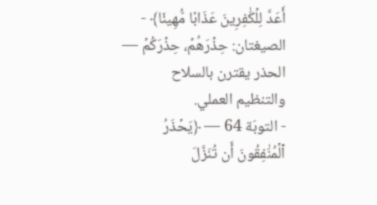أَعَدَّ لِلۡكَٰفِرِينَ عَذَابٗا مُّهِينٗا﴾ - الصيغتان: حِذۡرَهُمۡ، حِذۡرَكُمۡ — الحذر يقترن بالسلاح والتنظيم العملي.
- التوبَة 64 — ﴿يَحۡذَرُ ٱلۡمُنَٰفِقُونَ أَن تُنَزَّلَ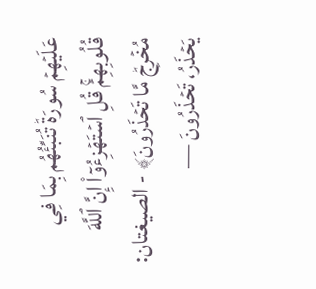عَلَيۡهِمۡ سُورَةٞ تُنَبِّئُهُم بِمَا فِي قُلُوبِهِمۡۚ قُلِ ٱسۡتَهۡزِءُوٓاْ إِنَّ ٱللَّهَ مُخۡرِجٞ مَّا تَحۡذَرُونَ﴾ - الصيغتان: يَحۡذَرُ، تَحۡذَرُونَ —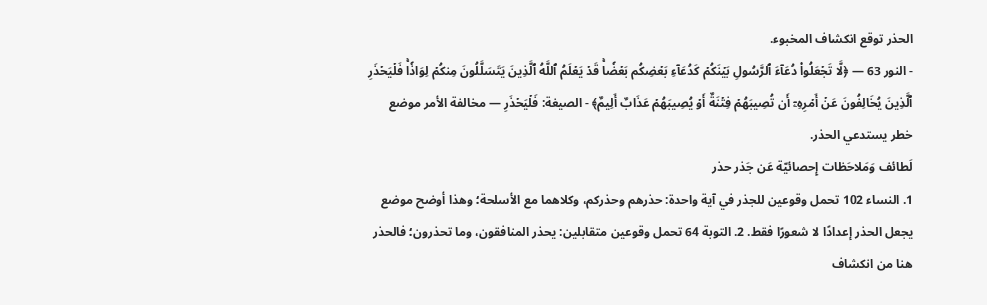الحذر توقع انكشاف المخبوء.
- النور 63 — ﴿لَّا تَجۡعَلُواْ دُعَآءَ ٱلرَّسُولِ بَيۡنَكُمۡ كَدُعَآءِ بَعۡضِكُم بَعۡضٗاۚ قَدۡ يَعۡلَمُ ٱللَّهُ ٱلَّذِينَ يَتَسَلَّلُونَ مِنكُمۡ لِوَاذٗاۚ فَلۡيَحۡذَرِ ٱلَّذِينَ يُخَالِفُونَ عَنۡ أَمۡرِهِۦٓ أَن تُصِيبَهُمۡ فِتۡنَةٌ أَوۡ يُصِيبَهُمۡ عَذَابٌ أَلِيمٌ﴾ - الصيغة: فَلۡيَحۡذَرِ — مخالفة الأمر موضع خطر يستدعي الحذر.
لَطائف وَمَلاحَظات إِحصائيّة عَن جَذر حذر
1. النساء 102 تحمل وقوعين للجذر في آية واحدة: حذرهم وحذركم، وكلاهما مع الأسلحة؛ وهذا أوضح موضع يجعل الحذر إعدادًا لا شعورًا فقط. 2. التوبة 64 تحمل وقوعين متقابلين: يحذر المنافقون، وما تحذرون؛ فالحذر هنا من انكشاف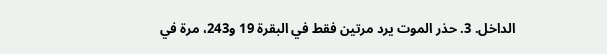الداخل. 3. حذر الموت يرد مرتين فقط في البقرة 19 و243، مرة في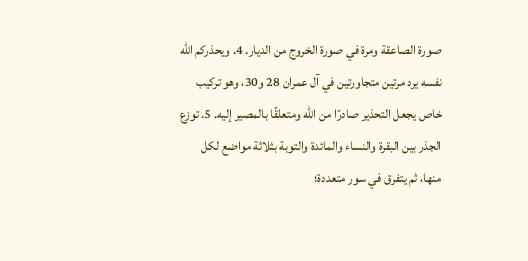صورة الصاعقة ومرة في صورة الخروج من الديار. 4. ويحذركم الله نفسه يرد مرتين متجاورتين في آل عمران 28 و30، وهو تركيب خاص يجعل التحذير صادرًا من الله ومتعلقًا بالمصير إليه. 5. توزع الجذر بين البقرة والنساء والمائدة والتوبة بثلاثة مواضع لكل منها، ثم يتفرق في سور متعددة؛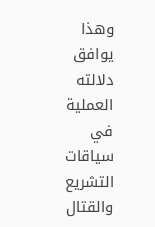وهذا يوافق دلالته العملية في سياقات التشريع والقتال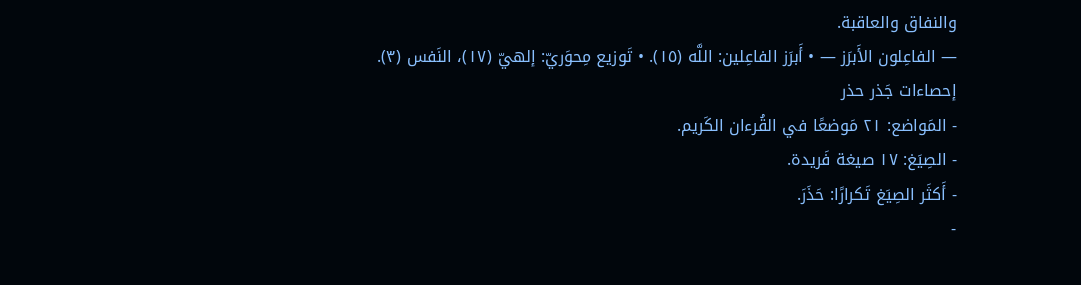والنفاق والعاقبة.
— الفاعِلون الأَبرَز — • أَبرَز الفاعِلين: اللَّه (١٥). • تَوزيع مِحوَريّ: إلهيّ (١٧)، النَفس (٣).
إحصاءات جَذر حذر
- المَواضع: ٢١ مَوضعًا في القُرءان الكَريم.
- الصِيَغ: ١٧ صيغة فَريدة.
- أَكثَر الصِيَغ تَكرارًا: حَذَرَ.
-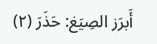أَبرَز الصِيَغ: حَذَرَ (٢)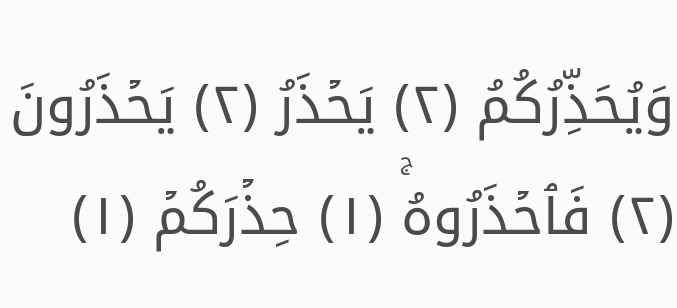وَيُحَذِّرُكُمُ (٢) يَحۡذَرُ (٢) يَحۡذَرُونَ (٢) فَٱحۡذَرُوهُۚ (١) حِذۡرَكُمۡ (١)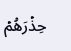حِذۡرَهُمۡ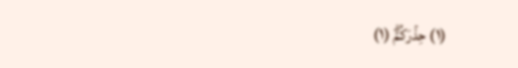(١) حِذۡرَكُمۡۗ (١)